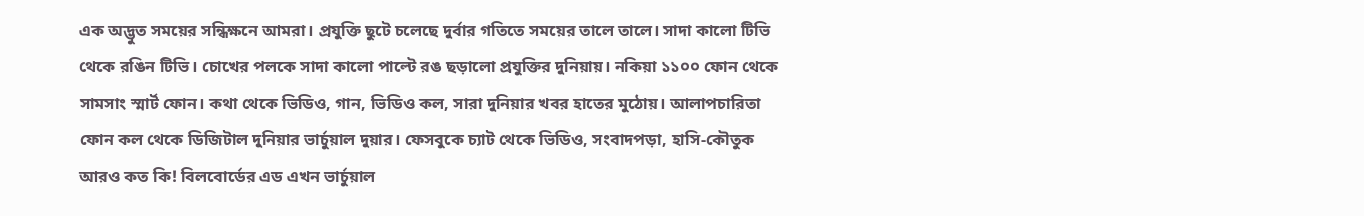এক অদ্ভুত সময়ের সন্ধিক্ষনে আমরা। প্রযুক্তি ছুটে চলেছে দুর্বার গতিতে সময়ের তালে তালে। সাদা কালো টিভি থেকে রঙিন টিভি। চোখের পলকে সাদা কালো পাল্টে রঙ ছড়ালো প্রযুক্তির দুনিয়ায়। নকিয়া ১১০০ ফোন থেকে সামসাং স্মার্ট ফোন। কথা থেকে ভিডিও, গান, ভিডিও কল, সারা দুনিয়ার খবর হাতের মুঠোয়। আলাপচারিতা ফোন কল থেকে ডিজিটাল দুনিয়ার ভার্চুয়াল দুয়ার। ফেসবুকে চ্যাট থেকে ভিডিও, সংবাদপড়া, হাসি-কৌতুক আরও কত কি! বিলবোর্ডের এড এখন ভার্চুয়াল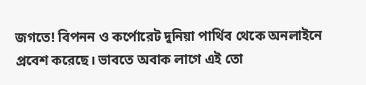জগতে! বিপনন ও কর্পোরেট দুনিয়া পার্থিব থেকে অনলাইনে প্রবেশ করেছে। ভাবতে অবাক লাগে এই তো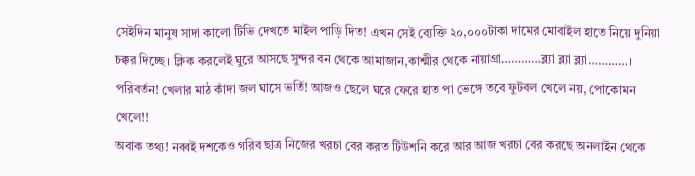সেইদিন মানুষ সাদা কালো টিভি দেখতে মাইল পাড়ি দিত! এখন সেই ব্যেক্তি ২০,০০০টাকা দামের মোবাইল হাতে নিয়ে দুনিয়া চক্কর দিচ্ছে। ক্লিক করলেই ঘুরে আসছে সুন্দর বন থেকে আমাজান,কাশ্মীর থেকে নায়াগ্রা…………ব্ল্যা ব্ল্যা ব্ল্যা…………।
পরিবর্তন! খেলার মাঠ কাঁদা জল ঘাসে ভর্তি! আজও ছেলে ঘরে ফেরে হাত পা ভেঙ্গে তবে ফুটবল খেলে নয়, পোকোমন খেলে!!
অবাক তথ্য! নব্বই দশকেও গরিব ছাত্র নিজের খরচা বের করত টিউশনি করে আর আজ খরচা বের করছে অনলাইন থেকে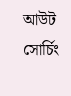আউট সোর্চিং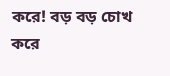করে! বড় বড় চোখ করে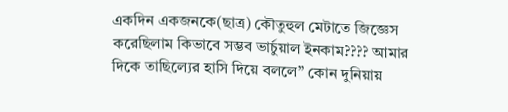একদিন একজনকে(ছাত্র) কৌতুহুল মেটাতে জিজ্ঞেস করেছিলাম কিভাবে সম্ভব ভার্চুয়াল ইনকাম???? আমার দিকে তাছিল্যের হাসি দিয়ে বললে” কোন দুনিয়ায়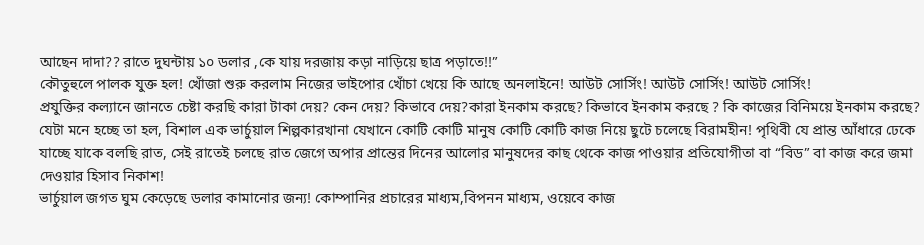আছেন দাদা?? রাতে দুঘন্টায় ১০ ডলার ,কে যায় দরজায় কড়া নাড়িয়ে ছাত্র পড়াতে!!”
কৌতুহুলে পালক যুক্ত হল! খোঁজা শুরু করলাম নিজের ভাইপোর খোঁচা খেয়ে কি আছে অনলাইনে! আউট সোর্সিং! আউট সোর্সিং! আউট সোর্সিং!
প্রযুক্তির কল্যানে জানতে চেষ্টা করছি কারা টাকা দেয়? কেন দেয়? কিভাবে দেয়?কারা ইনকাম করছে? কিভাবে ইনকাম করছে ? কি কাজের বিনিময়ে ইনকাম করছে?
যেটা মনে হচ্ছে তা হল, বিশাল এক ভার্চুয়াল শিল্পকারখানা যেখানে কোটি কোটি মানুষ কোটি কোটি কাজ নিয়ে ছুটে চলেছে বিরামহীন! পৃথিবী যে প্রান্ত আঁধারে ঢেকে যাচ্ছে যাকে বলছি রাত, সেই রাতেই চলছে রাত জেগে অপার প্রান্তের দিনের আলোর মানুষদের কাছ থেকে কাজ পাওয়ার প্রতিযোগীতা বা “বিড” বা কাজ করে জমা দেওয়ার হিসাব নিকাশ!
ভার্চুয়াল জগত ঘুম কেড়েছে ডলার কামানোর জন্য! কোম্পানির প্রচারের মাধ্যম,বিপনন মাধ্যম, ওয়েবে কাজ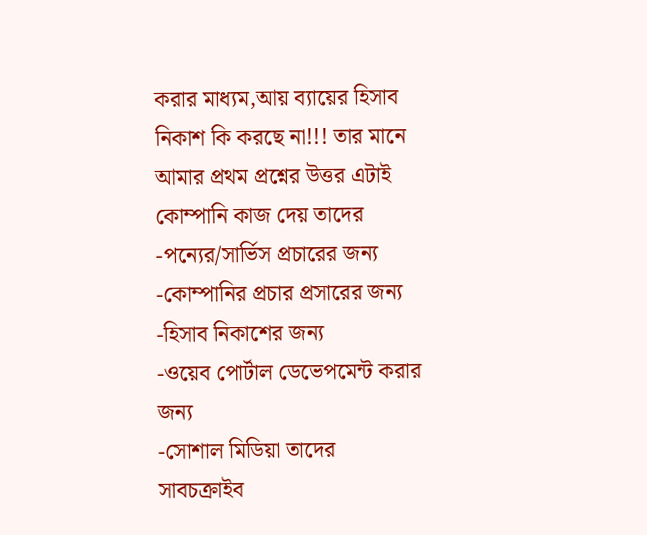করার মাধ্যম,আয় ব্যায়ের হিসাব নিকাশ কি করছে না!!! তার মানে আমার প্রথম প্রশ্নের উত্তর এটাই কোম্পানি কাজ দেয় তাদের
-পন্যের/সার্ভিস প্রচারের জন্য
-কোম্পানির প্রচার প্রসারের জন্য
-হিসাব নিকাশের জন্য
-ওয়েব পোর্টাল ডেভেপমেন্ট করার জন্য
-সোশাল মিডিয়া তাদের সাবচক্রাইব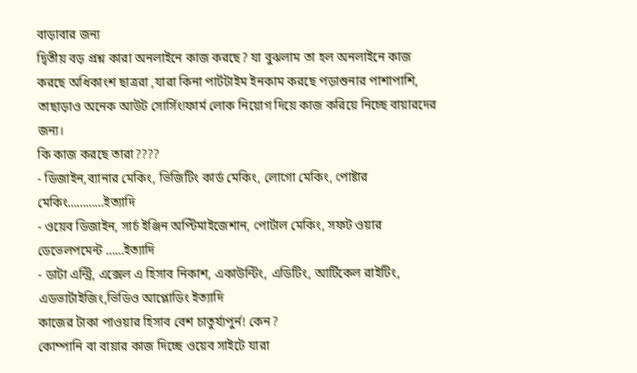বাড়াবার জন্য
দ্বিতীয় বড় প্রশ্ন কারা অনলাইনে কাজ করছে? যা বুঝলাম তা হল অনলাইনে কাজ করছে অধিকাংশ ছাত্ররা ,যারা কিনা পার্টটাইম ইনকাম করছে পড়াশুনার পাশাপাশি, তাছাড়াও অনেক আউট সোর্সিং!ফার্ম লোক নিয়োগ দিয়ে কাজ করিয়ে নিচ্ছে বায়ারদের জন্য।
কি কাজ করছে তারা????
- ডিজাইন,ব্যানার মেকিং, ভিজিটিং কার্ড মেকিং, লোগো মেকিং, পোষ্টার মেকিং…………ইত্যাদি
- ওয়েব ডিজাইন, সার্চ ইঞ্জিন অপ্টিমাইজেশান, পোর্টাল মেকিং, সফট ওয়ার ডেভেলপমেন্ট ……ইত্যাদি
- ডাটা এন্ট্রি, এক্সেল এ হিসাব নিকাশ, একাউন্টিং, এডিটিং, আর্টিকেল রাইটিং, এডভার্টাইজিং,ভিডিও আপ্লোডিং ইত্যাদি
কাজের টাকা পাওয়ার হিসাব বেশ চাতুর্য্যপুর্ন! কেন?
কোম্পানি বা বায়ার কাজ দিচ্ছে ওয়েব সাইটে যারা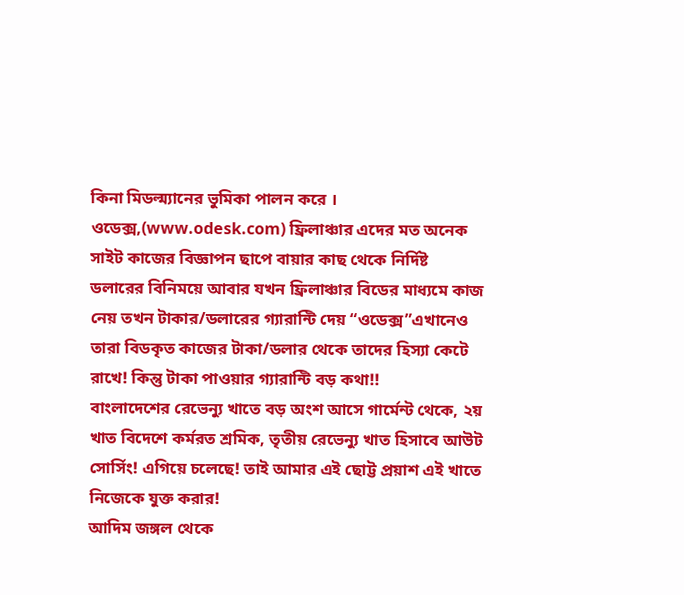কিনা মিডল্ম্যানের ভুমিকা পালন করে । ওডেক্স,(www.odesk.com) ফ্রিলাঞ্চার এদের মত অনেক সাইট কাজের বিজ্ঞাপন ছাপে বায়ার কাছ থেকে নির্দিষ্ট ডলারের বিনিময়ে আবার যখন ফ্রিলাঞ্চার বিডের মাধ্যমে কাজ নেয় তখন টাকার/ডলারের গ্যারান্টি দেয় “ওডেক্স”এখানেও তারা বিডকৃত কাজের টাকা/ডলার থেকে তাদের হিস্যা কেটে রাখে! কিন্তু টাকা পাওয়ার গ্যারান্টি বড় কথা!!
বাংলাদেশের রেভেন্যু খাতে বড় অংশ আসে গার্মেন্ট থেকে, ২য় খাত বিদেশে কর্মরত শ্রমিক, তৃতীয় রেভেন্যু খাত হিসাবে আউট সোর্সিং! এগিয়ে চলেছে! তাই আমার এই ছোট্ট প্রয়াশ এই খাতে নিজেকে যুক্ত করার!
আদিম জঙ্গল থেকে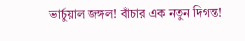ভার্চুয়াল জঙ্গল! বাঁচার এক নতুন দিগন্ত!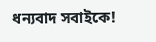ধন্যবাদ সবাইকে!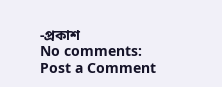-প্রকাশ
No comments:
Post a Comment